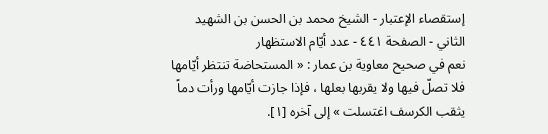إستقصاء الإعتبار - الشيخ محمد بن الحسن بن الشهيد الثاني - الصفحة ٤٤١ - عدد أيّام الاستظهار
نعم في صحيح معاوية بن عمار : « المستحاضة تنتظر أيّامها فلا تصلّ فيها ولا يقربها بعلها ، فإذا جازت أيّامها ورأت دماً يثقب الكرسف اغتسلت » إلى آخره [١].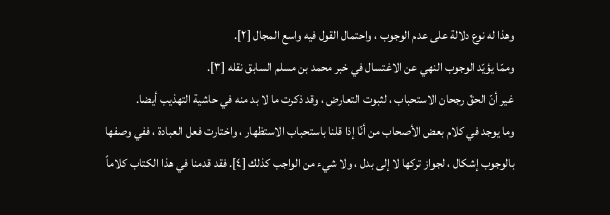وهذا له نوع دلالة على عدم الوجوب ، واحتمال القول فيه واسع المجال [٢].
وممّا يؤيّد الوجوب النهي عن الاغتسال في خبر محمد بن مسلم السابق نقله [٣].
غير أنّ الحقّ رجحان الاستحباب ، لثبوت التعارض ، وقد ذكرت ما لا بد منه في حاشية التهذيب أيضا.
وما يوجد في كلام بعض الأصحاب من أنّا إذا قلنا باستحباب الاستظهار ، واختارت فعل العبادة ، ففي وصفها بالوجوب إشكال ، لجواز تركها لا إلى بدل ، ولا شيء من الواجب كذلك [٤]. فقد قدمنا في هذا الكتاب كلاماً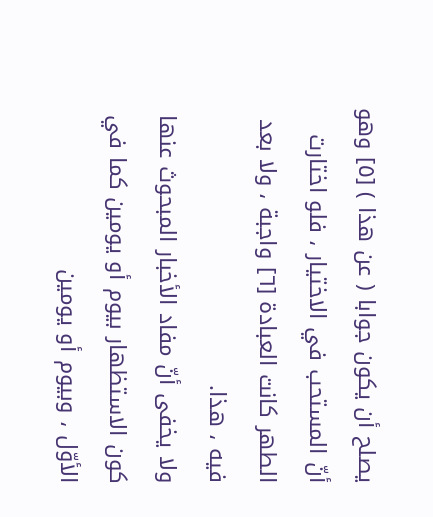يصلح أن يكون جوابا ( عن هذا ) [٥] وهو أنّ المستحب في الاختيار ، فلو اختارت الطهر كانت العبادة [٦] واجبة ، ولا بعد فيه ، هذا.
ولا يخفى أنّ مفاد الأخبار المبحوث عنها كون الاستظهار بيوم أو يومين كما في الأوّل ، وبيوم أو يومين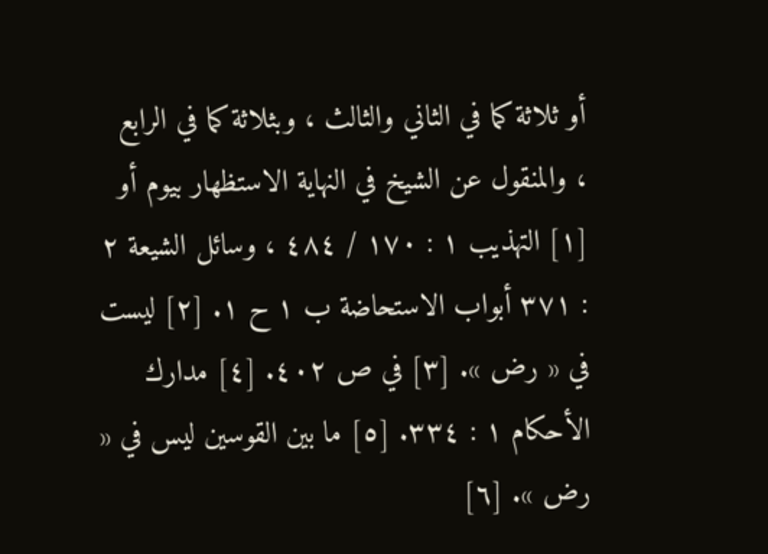أو ثلاثة كما في الثاني والثالث ، وبثلاثة كما في الرابع ، والمنقول عن الشيخ في النهاية الاستظهار بيوم أو
[١] التهذيب ١ : ١٧٠ / ٤٨٤ ، وسائل الشيعة ٢ : ٣٧١ أبواب الاستحاضة ب ١ ح ١. [٢] ليست في « رض ». [٣] في ص ٤٠٢. [٤] مدارك الأحكام ١ : ٣٣٤. [٥] ما بين القوسين ليس في « رض ». [٦]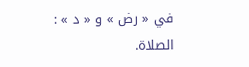في « رض » و « د » : الصلاة.